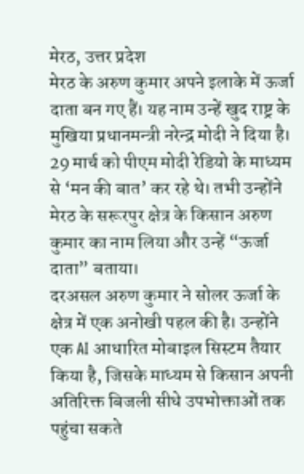मेरठ, उत्तर प्रदेश
मेरठ के अरुण कुमार अपने इलाके में ऊर्जा दाता बन गए हैं। यह नाम उन्हें खुद राष्ट्र के मुखिया प्रधानमन्त्री नरेन्द्र मोदी ने दिया है। 29 मार्च को पीएम मोदी रेडियो के माध्यम से ‘मन की बात’ कर रहे थे। तभी उन्होंने मेरठ के सरूरपुर क्षेत्र के किसान अरुण कुमार का नाम लिया और उन्हें “ऊर्जा दाता” बताया।
दरअसल अरुण कुमार ने सोलर ऊर्जा के क्षेत्र में एक अनोखी पहल की है। उन्होंने एक AI आधारित मोबाइल सिस्टम तैयार किया है, जिसके माध्यम से किसान अपनी अतिरिक्त बिजली सीधे उपभोक्ताओं तक पहुंचा सकते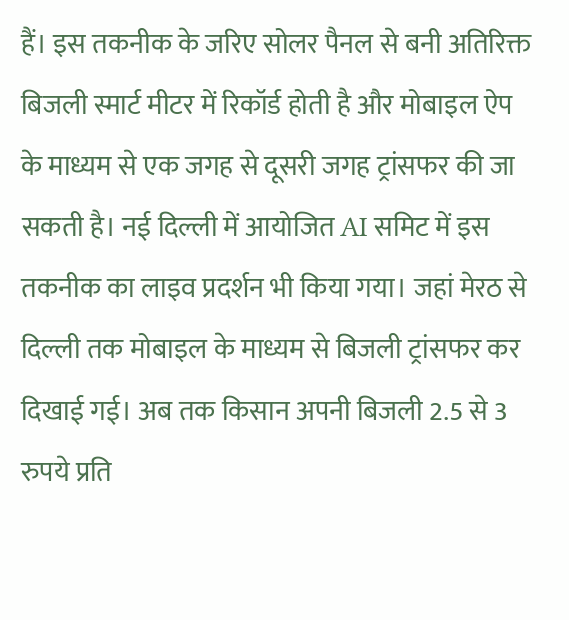हैं। इस तकनीक के जरिए सोलर पैनल से बनी अतिरिक्त बिजली स्मार्ट मीटर में रिकॉर्ड होती है और मोबाइल ऐप के माध्यम से एक जगह से दूसरी जगह ट्रांसफर की जा सकती है। नई दिल्ली में आयोजित AI समिट में इस तकनीक का लाइव प्रदर्शन भी किया गया। जहां मेरठ से दिल्ली तक मोबाइल के माध्यम से बिजली ट्रांसफर कर दिखाई गई। अब तक किसान अपनी बिजली 2.5 से 3 रुपये प्रति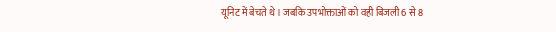यूनिट में बेचते थे। जबकि उपभोक्ताओं को वही बिजली 6 से 8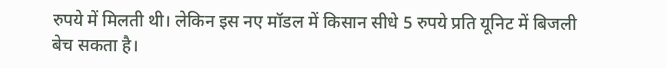रुपये में मिलती थी। लेकिन इस नए मॉडल में किसान सीधे 5 रुपये प्रति यूनिट में बिजली बेच सकता है।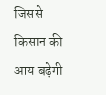जिससे किसान की आय बढ़ेगी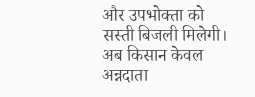और उपभोक्ता को सस्ती बिजली मिलेगी। अब किसान केवल अन्नदाता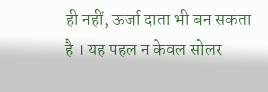ही नहीं, ऊर्जा दाता भी बन सकता है । यह पहल न केवल सोलर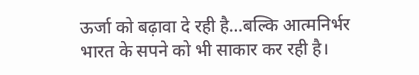ऊर्जा को बढ़ावा दे रही है…बल्कि आत्मनिर्भर भारत के सपने को भी साकार कर रही है।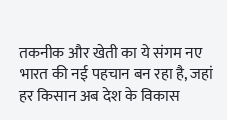तकनीक और खेती का ये संगम नए भारत की नई पहचान बन रहा है, जहां हर किसान अब देश के विकास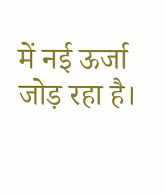में नई ऊर्जा जोड़ रहा है।